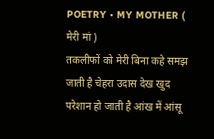POETRY • MY MOTHER ( मेरी मां )
तकलीफों को मेरी बिना कहे समझ जाती है चेहरा उदास देख खुद परेशान हो जाती है आंख में आंसू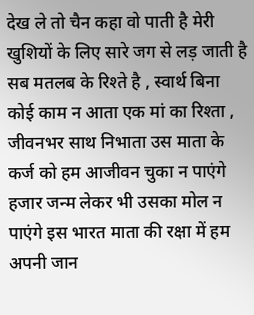देख ले तो चैन कहा वो पाती है मेरी खुशियों के लिए सारे जग से लड़ जाती है सब मतलब के रिश्ते है , स्वार्थ बिना कोई काम न आता एक मां का रिश्ता , जीवनभर साथ निभाता उस माता के कर्ज को हम आजीवन चुका न पाएंगे हजार जन्म लेकर भी उसका मोल न पाएंगे इस भारत माता की रक्षा में हम अपनी जान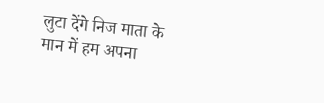लुटा देंगे निज माता के मान में हम अपना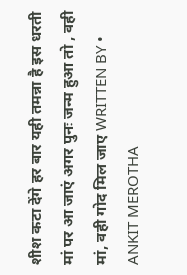शीश कटा देंगे हर बार यही तमन्ना है इस धरती मां पर आ जाएं अगर पुनः जन्म हुआ तो , वही मां, वही गोद मिल जाए WRITTEN BY • ANKIT MEROTHA